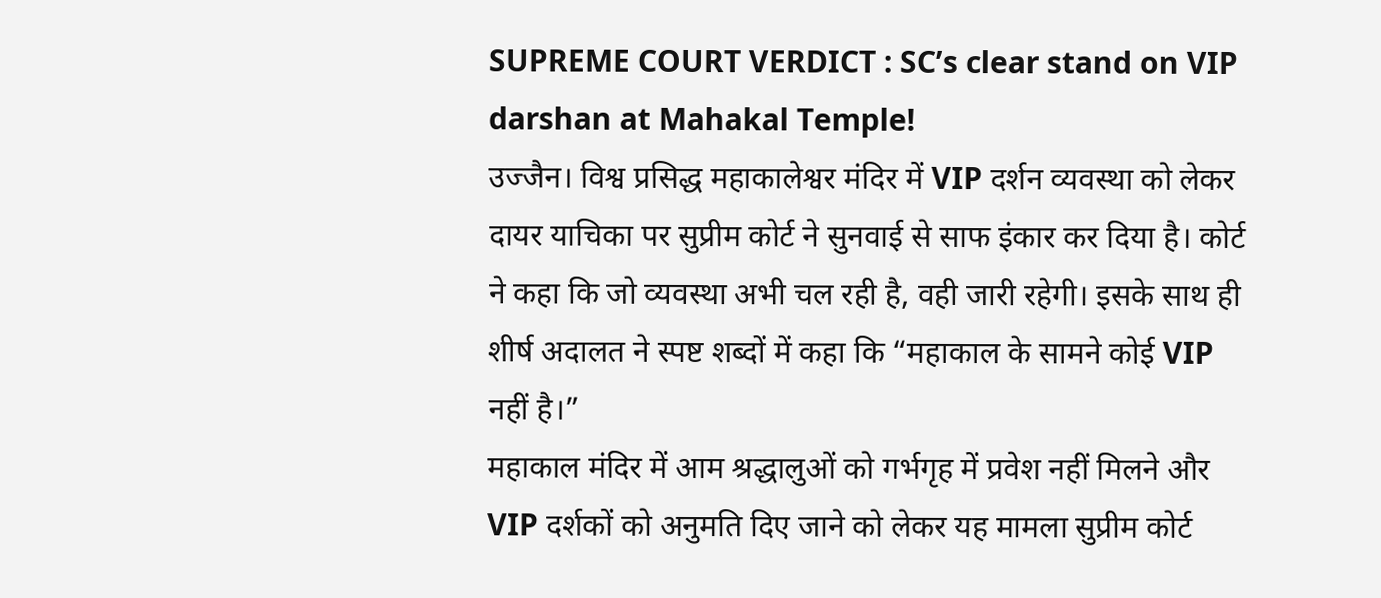SUPREME COURT VERDICT : SC’s clear stand on VIP darshan at Mahakal Temple!
उज्जैन। विश्व प्रसिद्ध महाकालेश्वर मंदिर में VIP दर्शन व्यवस्था को लेकर दायर याचिका पर सुप्रीम कोर्ट ने सुनवाई से साफ इंकार कर दिया है। कोर्ट ने कहा कि जो व्यवस्था अभी चल रही है, वही जारी रहेगी। इसके साथ ही शीर्ष अदालत ने स्पष्ट शब्दों में कहा कि “महाकाल के सामने कोई VIP नहीं है।”
महाकाल मंदिर में आम श्रद्धालुओं को गर्भगृह में प्रवेश नहीं मिलने और VIP दर्शकों को अनुमति दिए जाने को लेकर यह मामला सुप्रीम कोर्ट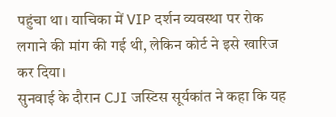पहुंचा था। याचिका में VIP दर्शन व्यवस्था पर रोक लगाने की मांग की गई थी, लेकिन कोर्ट ने इसे खारिज कर दिया।
सुनवाई के दौरान CJI जस्टिस सूर्यकांत ने कहा कि यह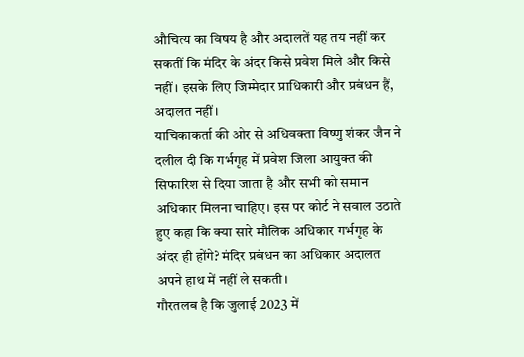औचित्य का विषय है और अदालतें यह तय नहीं कर सकतीं कि मंदिर के अंदर किसे प्रवेश मिले और किसे नहीं। इसके लिए जिम्मेदार प्राधिकारी और प्रबंधन हैं, अदालत नहीं।
याचिकाकर्ता की ओर से अधिवक्ता विष्णु शंकर जैन ने दलील दी कि गर्भगृह में प्रवेश जिला आयुक्त की सिफारिश से दिया जाता है और सभी को समान अधिकार मिलना चाहिए। इस पर कोर्ट ने सवाल उठाते हुए कहा कि क्या सारे मौलिक अधिकार गर्भगृह के अंदर ही होंगे? मंदिर प्रबंधन का अधिकार अदालत अपने हाथ में नहीं ले सकती।
गौरतलब है कि जुलाई 2023 में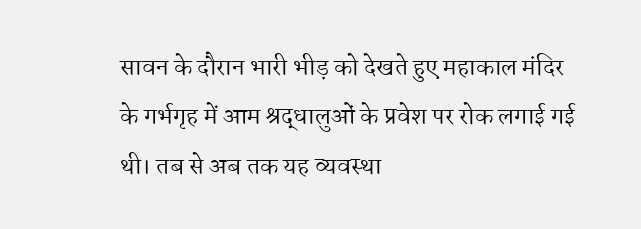सावन के दौरान भारी भीड़ को देखते हुए महाकाल मंदिर के गर्भगृह में आम श्रद्धालुओं के प्रवेश पर रोक लगाई गई थी। तब से अब तक यह व्यवस्था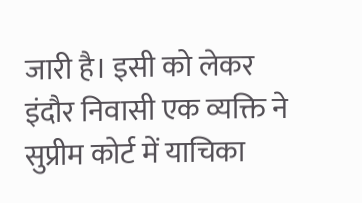जारी है। इसी को लेकर इंदौर निवासी एक व्यक्ति ने सुप्रीम कोर्ट में याचिका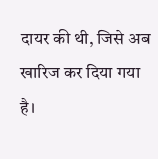दायर की थी, जिसे अब खारिज कर दिया गया है।